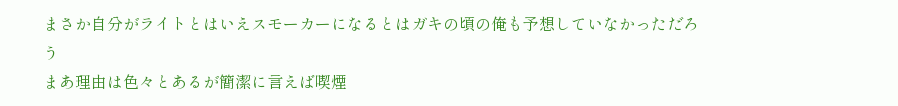まさか自分がライトとはいえスモーカーになるとはガキの頃の俺も予想していなかっただろう
まあ理由は色々とあるが簡潔に言えば喫煙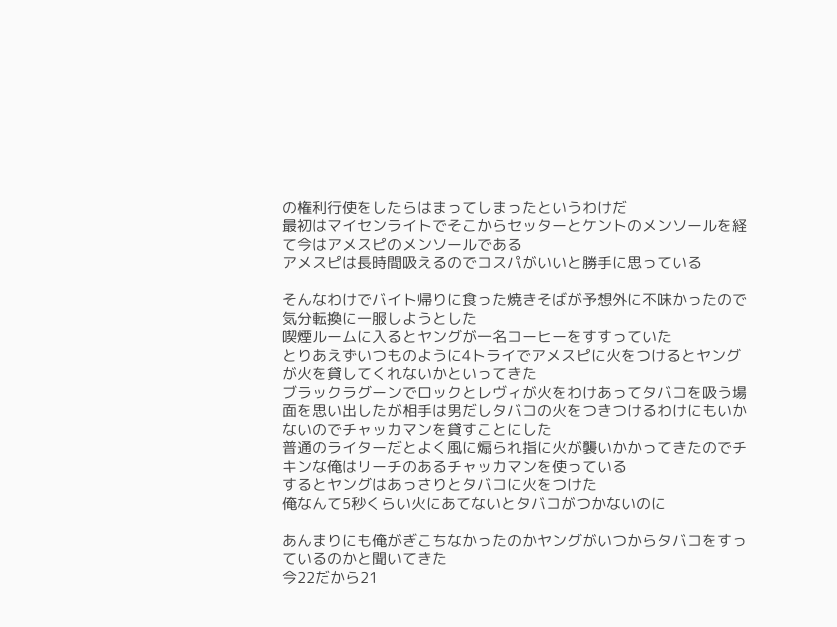の権利行使をしたらはまってしまったというわけだ
最初はマイセンライトでそこからセッターとケントのメンソールを経て今はアメスピのメンソールである
アメスピは長時間吸えるのでコスパがいいと勝手に思っている

そんなわけでバイト帰りに食った焼きそばが予想外に不味かったので気分転換に一服しようとした
喫煙ルームに入るとヤングが一名コーヒーをすすっていた
とりあえずいつものように4トライでアメスピに火をつけるとヤングが火を貸してくれないかといってきた
ブラックラグーンでロックとレヴィが火をわけあってタバコを吸う場面を思い出したが相手は男だしタバコの火をつきつけるわけにもいかないのでチャッカマンを貸すことにした
普通のライターだとよく風に煽られ指に火が襲いかかってきたのでチキンな俺はリーチのあるチャッカマンを使っている
するとヤングはあっさりとタバコに火をつけた
俺なんて5秒くらい火にあてないとタバコがつかないのに

あんまりにも俺がぎこちなかったのかヤングがいつからタバコをすっているのかと聞いてきた
今22だから21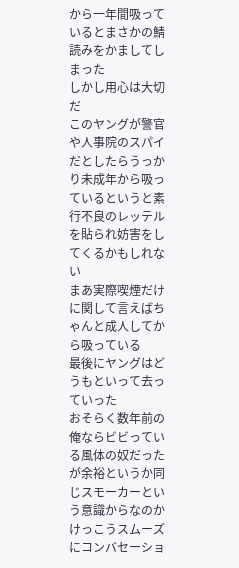から一年間吸っているとまさかの鯖読みをかましてしまった
しかし用心は大切だ
このヤングが警官や人事院のスパイだとしたらうっかり未成年から吸っているというと素行不良のレッテルを貼られ妨害をしてくるかもしれない
まあ実際喫煙だけに関して言えばちゃんと成人してから吸っている
最後にヤングはどうもといって去っていった
おそらく数年前の俺ならビビっている風体の奴だったが余裕というか同じスモーカーという意識からなのかけっこうスムーズにコンバセーショ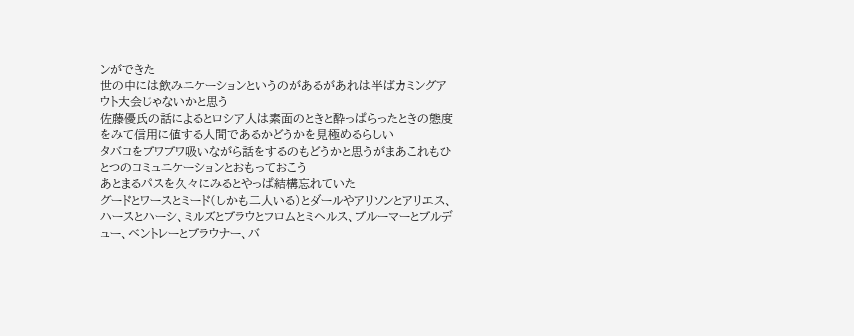ンができた
世の中には飲みニケーションというのがあるがあれは半ばカミングアウト大会じゃないかと思う
佐藤優氏の話によるとロシア人は素面のときと酔っぱらったときの態度をみて信用に値する人間であるかどうかを見極めるらしい
タバコをブワブワ吸いながら話をするのもどうかと思うがまあこれもひとつのコミュニケーションとおもっておこう
あとまるパスを久々にみるとやっぱ結構忘れていた
グードとワースとミード(しかも二人いる)とダールやアリソンとアリエス、ハースとハーシ、ミルズとブラウとフロムとミヘルス、ブルーマーとブルデュー、ベントレーとブラウナー、バ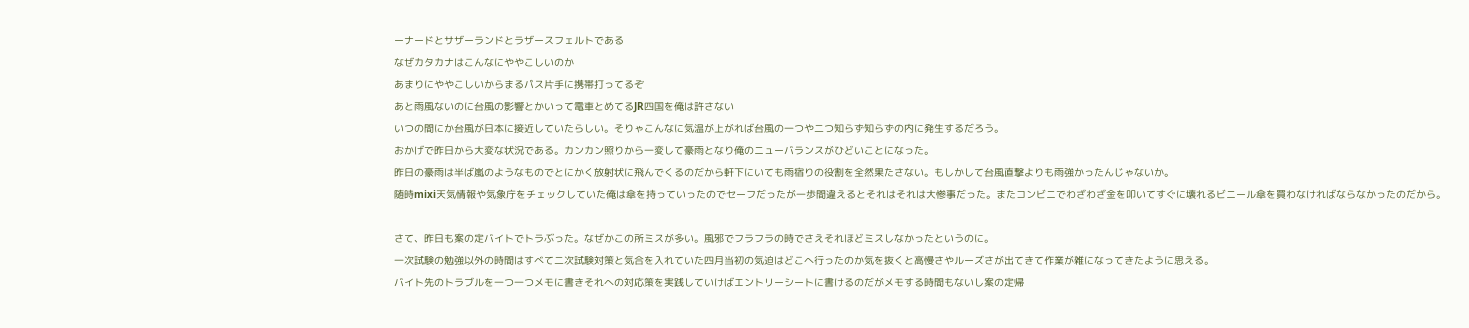ーナードとサザーランドとラザースフェルトである
なぜカタカナはこんなにややこしいのか
あまりにややこしいからまるパス片手に携帯打ってるぞ
あと雨風ないのに台風の影響とかいって電車とめてるJR四国を俺は許さない
いつの間にか台風が日本に接近していたらしい。そりゃこんなに気温が上がれば台風の一つや二つ知らず知らずの内に発生するだろう。
おかげで昨日から大変な状況である。カンカン照りから一変して豪雨となり俺のニューバランスがひどいことになった。
昨日の豪雨は半ば嵐のようなものでとにかく放射状に飛んでくるのだから軒下にいても雨宿りの役割を全然果たさない。もしかして台風直撃よりも雨強かったんじゃないか。
随時mixi天気情報や気象庁をチェックしていた俺は傘を持っていったのでセーフだったが一歩間違えるとそれはそれは大惨事だった。またコンビニでわざわざ金を叩いてすぐに壊れるビニール傘を買わなければならなかったのだから。

さて、昨日も案の定バイトでトラぶった。なぜかこの所ミスが多い。風邪でフラフラの時でさえそれほどミスしなかったというのに。
一次試験の勉強以外の時間はすべて二次試験対策と気合を入れていた四月当初の気迫はどこへ行ったのか気を抜くと高慢さやルーズさが出てきて作業が雑になってきたように思える。
バイト先のトラブルを一つ一つメモに書きそれへの対応策を実践していけばエントリーシートに書けるのだがメモする時間もないし案の定帰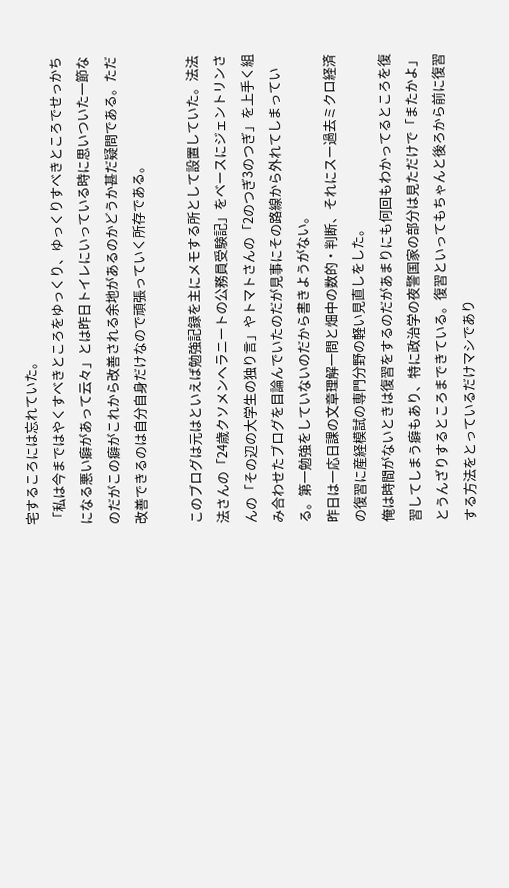宅するころには忘れていた。
「私は今まではやくすべきところをゆっくり、ゆっくりすべきところでせっかちになる悪い癖があって云々」とは昨日トイレにいっている時に思いついた一節なのだがこの癖がこれから改善される余地があるのかどうか甚だ疑問である。ただ改善できるのは自分自身だけなので頑張っていく所存である。

このブログは元はといえば勉強記録を主にメモする所として設置していた。法法法さんの「24歳クソメンヘラニートの公務員受験記」をベースにジェントリンさんの「その辺の大学生の独り言」やトマトさんの「2のつぎ3のつぎ」を上手く組み合わせたブログを目論んでいたのだが見事にその路線から外れてしまっている。第一勉強をしていないのだから書きようがない。
昨日は一応日課の文章理解一問と畑中の数的・判断、それにスー過去ミクロ経済の復習に産経模試の専門分野の軽い見直しをした。
俺は時間がないときは復習をするのだがあまりにも何回もわかってるところを復習してしまう癖もあり、特に政治学の夜警国家の部分は見ただけで「またかよ」とうんざりするところまできている。復習といってもちゃんと後ろから前に復習する方法をとっているだけマシであり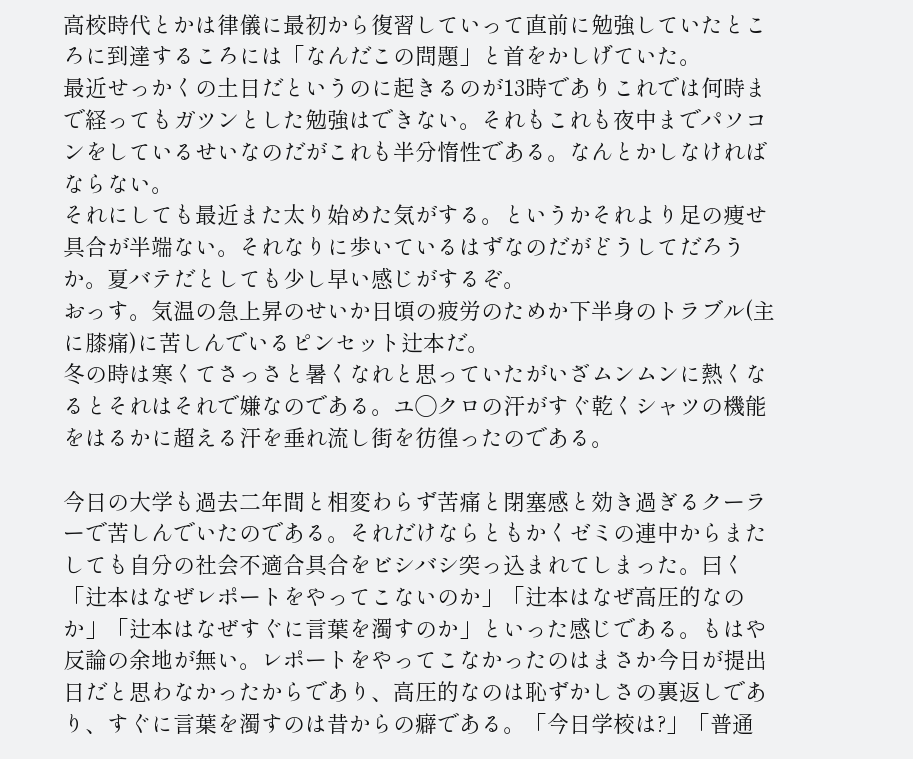高校時代とかは律儀に最初から復習していって直前に勉強していたところに到達するころには「なんだこの問題」と首をかしげていた。
最近せっかくの土日だというのに起きるのが13時でありこれでは何時まで経ってもガツンとした勉強はできない。それもこれも夜中までパソコンをしているせいなのだがこれも半分惰性である。なんとかしなければならない。
それにしても最近また太り始めた気がする。というかそれより足の痩せ具合が半端ない。それなりに歩いているはずなのだがどうしてだろうか。夏バテだとしても少し早い感じがするぞ。
おっす。気温の急上昇のせいか日頃の疲労のためか下半身のトラブル(主に膝痛)に苦しんでいるピンセット辻本だ。
冬の時は寒くてさっさと暑くなれと思っていたがいざムンムンに熱くなるとそれはそれで嫌なのである。ユ◯クロの汗がすぐ乾くシャツの機能をはるかに超える汗を垂れ流し街を彷徨ったのである。

今日の大学も過去二年間と相変わらず苦痛と閉塞感と効き過ぎるクーラーで苦しんでいたのである。それだけならともかくゼミの連中からまたしても自分の社会不適合具合をビシバシ突っ込まれてしまった。曰く「辻本はなぜレポートをやってこないのか」「辻本はなぜ高圧的なのか」「辻本はなぜすぐに言葉を濁すのか」といった感じである。もはや反論の余地が無い。レポートをやってこなかったのはまさか今日が提出日だと思わなかったからであり、高圧的なのは恥ずかしさの裏返しであり、すぐに言葉を濁すのは昔からの癖である。「今日学校は?」「普通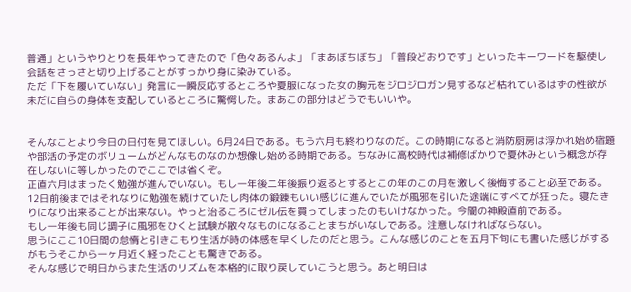普通」というやりとりを長年やってきたので「色々あるんよ」「まあぼちぼち」「普段どおりです」といったキーワードを駆使し会話をさっさと切り上げることがすっかり身に染みている。
ただ「下を履いていない」発言に一瞬反応するところや夏服になった女の胸元をジロジロガン見するなど枯れているはずの性欲が未だに自らの身体を支配しているところに驚愕した。まあこの部分はどうでもいいや。


そんなことより今日の日付を見てほしい。6月24日である。もう六月も終わりなのだ。この時期になると消防厨房は浮かれ始め宿題や部活の予定のボリュームがどんなものなのか想像し始める時期である。ちなみに高校時代は補修ばかりで夏休みという概念が存在しないに等しかったのでここでは省くぞ。
正直六月はまったく勉強が進んでいない。もし一年後二年後振り返るとするとこの年のこの月を激しく後悔すること必至である。
12日前後まではそれなりに勉強を続けていたし肉体の鍛錬もいい感じに進んでいたが風邪を引いた途端にすべてが狂った。寝たきりになり出来ることが出来ない。やっと治るころにゼル伝を買ってしまったのもいけなかった。今闇の神殿直前である。
もし一年後も同じ調子に風邪をひくと試験が散々なものになることまちがいなしである。注意しなければならない。
思うにここ10日間の怠惰と引きこもり生活が時の体感を早くしたのだと思う。こんな感じのことを五月下旬にも書いた感じがするがもうそこから一ヶ月近く経ったことも驚きである。
そんな感じで明日からまた生活のリズムを本格的に取り戻していこうと思う。あと明日は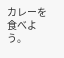カレーを食べよう。